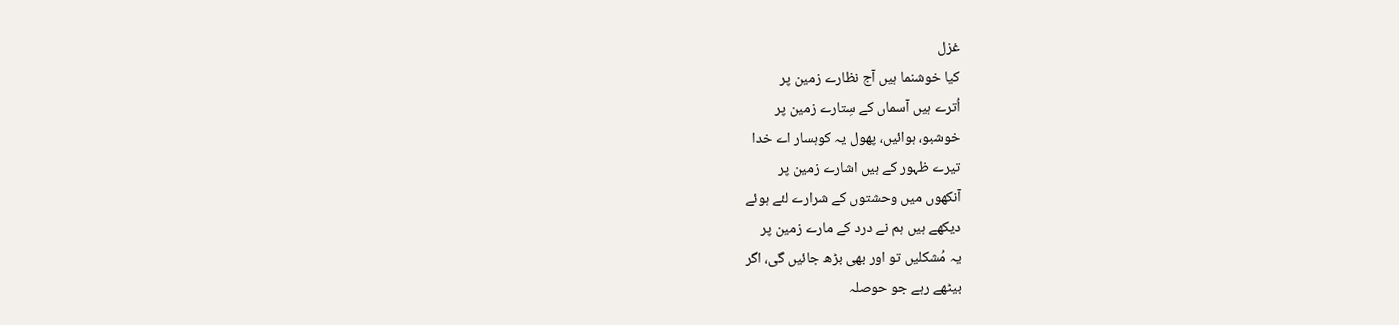غزل
کیا خوشنما ہیں آج نظارے زمین پر
اُترے ہیں آسماں کے سِتارے زمین پر
خوشبو، ہوائیں، پھول یہ کوہسار اے خدا
تیرے ظہور کے ہیں اشارے زمین پر
آنکھوں میں وحشتوں کے شرارے لئے ہوئے
دیکھے ہیں ہم نے درد کے مارے زمین پر
یہ مُشکلیں تو اور بھی بڑھ جائیں گی، اگر
بیٹھے رہے جو حوصلہ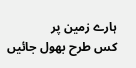ہارے زمین پر
کس طرح بھول جائیں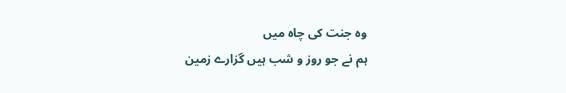وہ جنت کی چاہ میں
ہم نے جو روز و شب ہیں گزارے زمین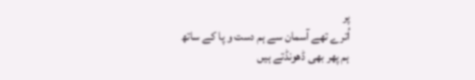پر
اُترے تھے آسمان سے ہم دست و پا کے ساتھ
ہم پھر بھی ڈھونڈتے ہیں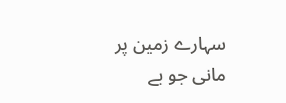سہارے زمین پر
مانی جو بے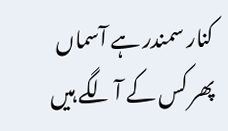کنار سمندر ہے آسماں
پھر کس کے آ لگے ہیں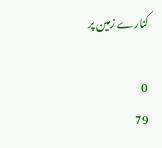کنارے زمین پر

0
79